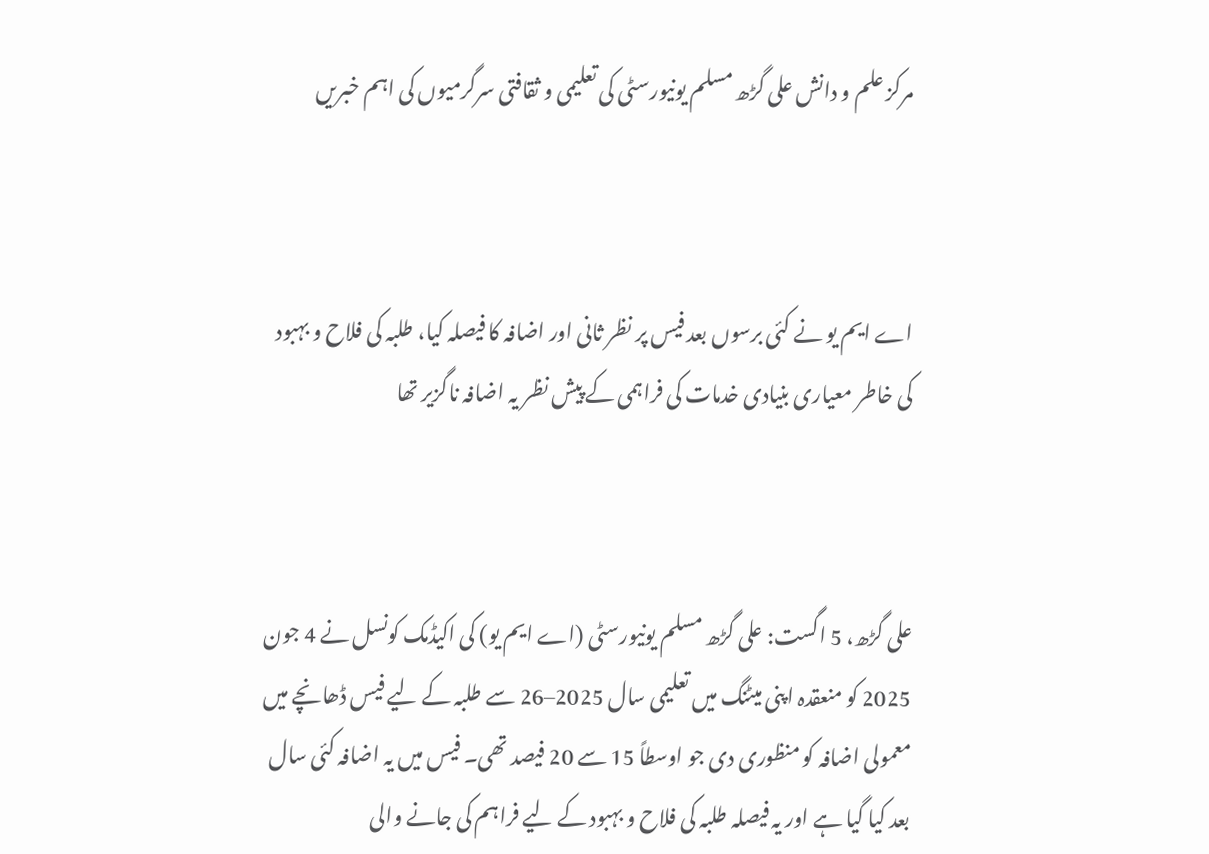مرکز علم و دانش علی گڑھ مسلم یونیورسٹی کی تعلیمی و ثقافتی سرگرمیوں کی اہم خبریں



اے ایم یو نے کئی برسوں بعد فیس پر نظر ثانی اور اضافہ کا فیصلہ کیا، طلبہ کی فلاح و بہبود کی خاطر معیاری بنیادی خدمات کی فراہمی کے پیش نظر یہ اضافہ ناگزیر تھا



علی گڑھ، 5 اگست: علی گڑھ مسلم یونیورسٹی (اے ایم یو) کی اکیڈمک کونسل نے 4 جون 2025 کو منعقدہ اپنی میٹنگ میں تعلیمی سال 2025–26 سے طلبہ کے لیے فیس ڈھانچے میں معمولی اضافہ کو منظوری دی جو اوسطاً 15 سے 20 فیصد تھی۔ فیس میں یہ اضافہ کئی سال بعد کیا گیا ہے اور یہ فیصلہ طلبہ کی فلاح و بہبود کے لیے فراہم کی جانے والی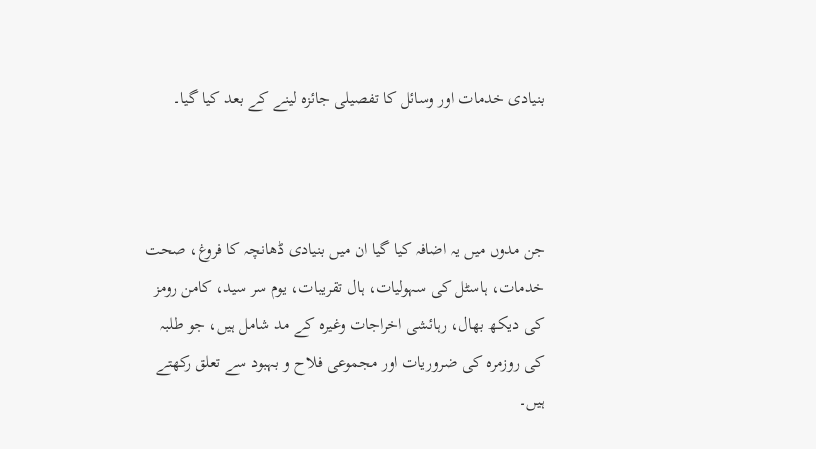بنیادی خدمات اور وسائل کا تفصیلی جائزہ لینے کے بعد کیا گیا۔



جن مدوں میں یہ اضافہ کیا گیا ان میں بنیادی ڈھانچہ کا فروغ، صحت خدمات، ہاسٹل کی سہولیات، ہال تقریبات، یوم سر سید، کامن رومز کی دیکھ بھال، رہائشی اخراجات وغیرہ کے مد شامل ہیں، جو طلبہ کی روزمرہ کی ضروریات اور مجموعی فلاح و بہبود سے تعلق رکھتے ہیں۔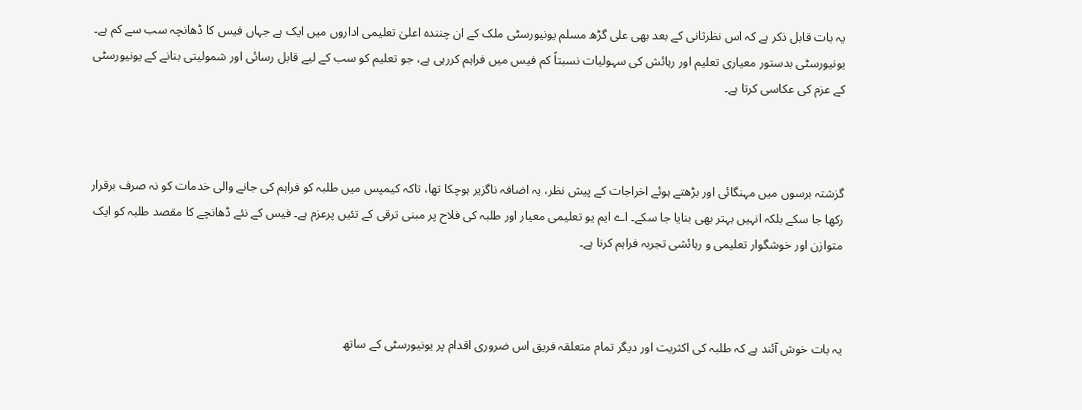یہ بات قابل ذکر ہے کہ اس نظرثانی کے بعد بھی علی گڑھ مسلم یونیورسٹی ملک کے ان چنندہ اعلیٰ تعلیمی اداروں میں ایک ہے جہاں فیس کا ڈھانچہ سب سے کم ہے۔ یونیورسٹی بدستور معیاری تعلیم اور رہائش کی سہولیات نسبتاً کم فیس میں فراہم کررہی ہے، جو تعلیم کو سب کے لیے قابل رسائی اور شمولیتی بنانے کے یونیورسٹی کے عزم کی عکاسی کرتا ہے۔



گزشتہ برسوں میں مہنگائی اور بڑھتے ہوئے اخراجات کے پیش نظر، یہ اضافہ ناگزیر ہوچکا تھا، تاکہ کیمپس میں طلبہ کو فراہم کی جانے والی خدمات کو نہ صرف برقرار رکھا جا سکے بلکہ انہیں بہتر بھی بنایا جا سکے۔ اے ایم یو تعلیمی معیار اور طلبہ کی فلاح پر مبنی ترقی کے تئیں پرعزم ہے۔ فیس کے نئے ڈھانچے کا مقصد طلبہ کو ایک متوازن اور خوشگوار تعلیمی و رہائشی تجربہ فراہم کرنا ہے۔



یہ بات خوش آئند ہے کہ طلبہ کی اکثریت اور دیگر تمام متعلقہ فریق اس ضروری اقدام پر یونیورسٹی کے ساتھ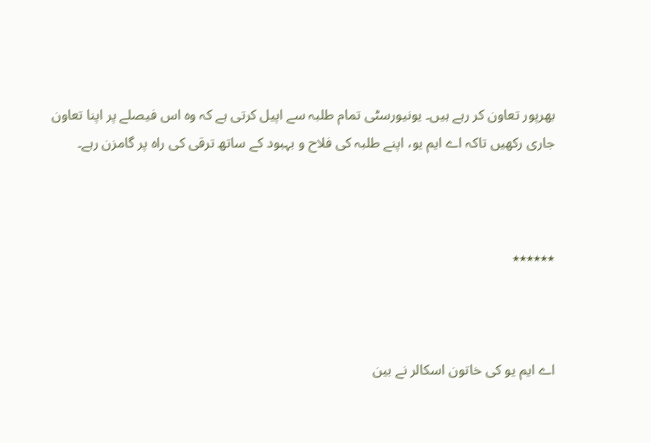بھرپور تعاون کر رہے ہیں۔ یونیورسٹی تمام طلبہ سے اپیل کرتی ہے کہ وہ اس فیصلے پر اپنا تعاون جاری رکھیں تاکہ اے ایم یو، اپنے طلبہ کی فلاح و بہبود کے ساتھ ترقی کی راہ پر گامزن رہے۔



٭٭٭٭٭٭



اے ایم یو کی خاتون اسکالر نے بین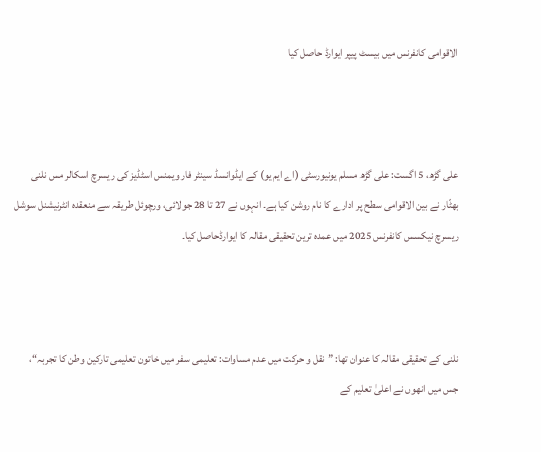الاقوامی کانفرنس میں بیسٹ پیپر ایوارڈ حاصل کیا



علی گڑھ، 5 اگست: علی گڑھ مسلم یونیورسٹی (اے ایم یو) کے ایڈوانسڈ سینٹر فار ویمنس اسٹڈیز کی ریسرچ اسکالر مس نلنی بھٹّار نے بین الاقوامی سطح پر ادارے کا نام روشن کیا ہے۔ انہوں نے 27 تا 28 جولائی، ورچوئل طریقہ سے منعقدہ انٹرنیشنل سوشل ریسرچ نیکسس کانفرنس 2025 میں عمدہ ترین تحقیقی مقالہ کا ایوارڈحاصل کیا۔



نلنی کے تحقیقی مقالہ کا عنوان تھا: ”نقل و حرکت میں عدم مساوات: تعلیمی سفر میں خاتون تعلیمی تارکین وطن کا تجربہ“، جس میں انھوں نے اعلیٰ تعلیم کے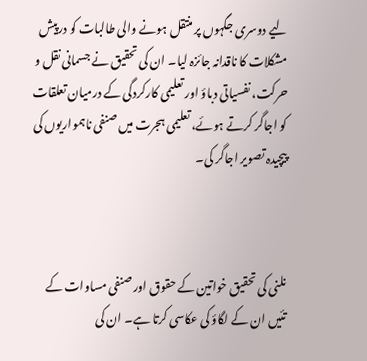لیے دوسری جگہوں پر منتقل ہونے والی طالبات کو درپیش مشکلات کا ناقدانہ جائزہ لیا۔ ان کی تحقیق نے جسمانی نقل و حرکت، نفسیاتی دباؤ اور تعلیمی کارکردگی کے درمیان تعلقات کو اجاگر کرتے ہوئے، تعلیمی ہجرت میں صنفی ناہمواریوں کی پیچیدہ تصویر اجاگر کی۔



نلنی کی تحقیق خواتین کے حقوق اور صنفی مساوات کے تئیں ان کے لگاؤ کی عکاسی کرتا ہے۔ ان کی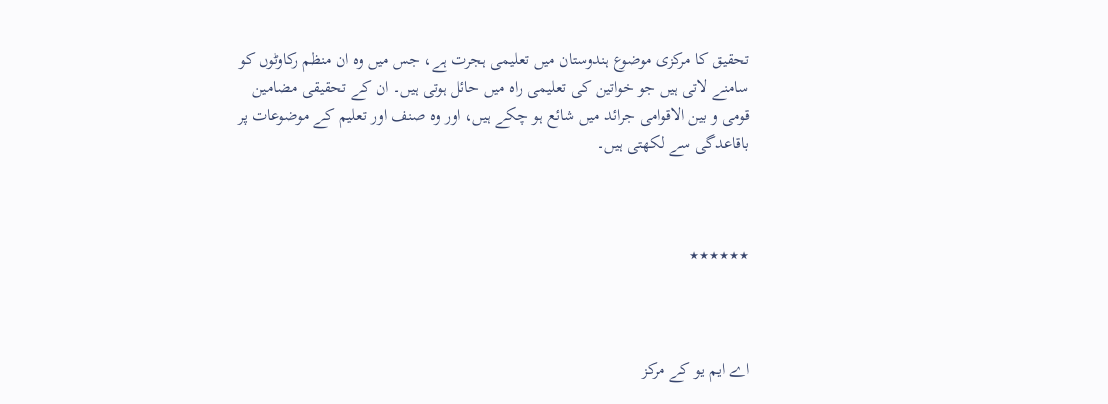تحقیق کا مرکزی موضوع ہندوستان میں تعلیمی ہجرت ہے، جس میں وہ ان منظم رکاوٹوں کو سامنے لاتی ہیں جو خواتین کی تعلیمی راہ میں حائل ہوتی ہیں۔ ان کے تحقیقی مضامین قومی و بین الاقوامی جرائد میں شائع ہو چکے ہیں، اور وہ صنف اور تعلیم کے موضوعات پر باقاعدگی سے لکھتی ہیں۔



٭٭٭٭٭٭



اے ایم یو کے مرکز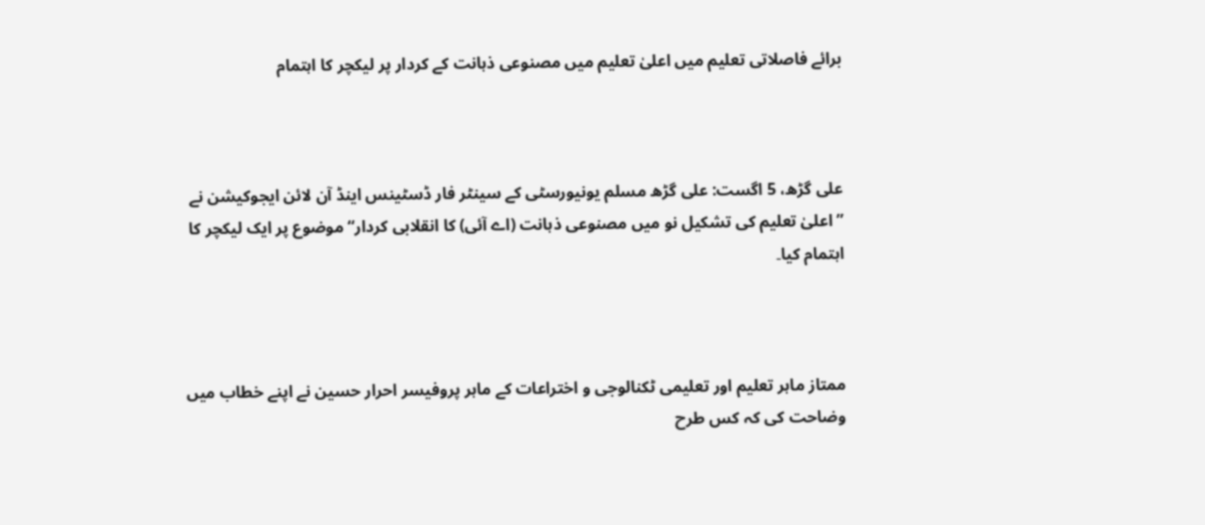برائے فاصلاتی تعلیم میں اعلیٰ تعلیم میں مصنوعی ذہانت کے کردار پر لیکچر کا اہتمام



علی گڑھ، 5 اگست: علی گڑھ مسلم یونیورسٹی کے سینٹر فار ڈسٹینس اینڈ آن لائن ایجوکیشن نے ”اعلیٰ تعلیم کی تشکیل نو میں مصنوعی ذہانت (اے آئی) کا انقلابی کردار“ موضوع پر ایک لیکچر کا اہتمام کیا۔



ممتاز ماہر تعلیم اور تعلیمی ٹکنالوجی و اختراعات کے ماہر پروفیسر احرار حسین نے اپنے خطاب میں وضاحت کی کہ کس طرح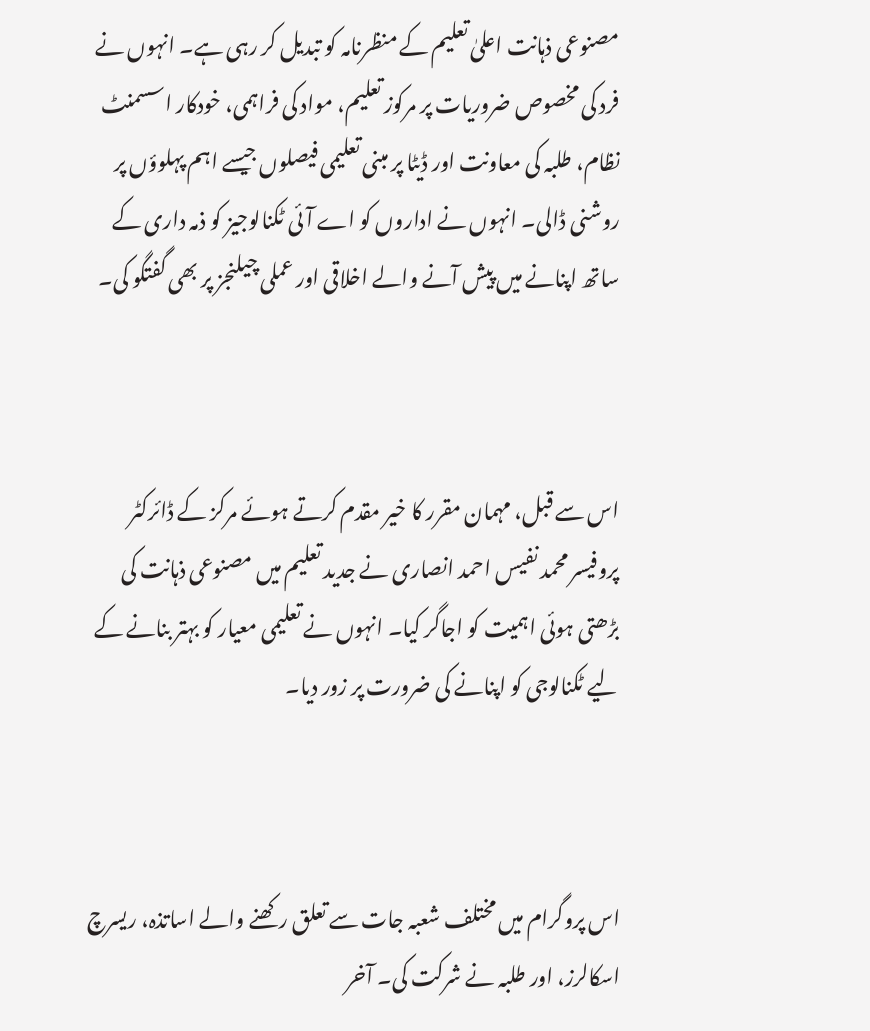مصنوعی ذہانت اعلیٰ تعلیم کے منظرنامہ کو تبدیل کر رہی ہے۔ انہوں نے فرد کی مخصوص ضروریات پر مرکوز تعلیم، مواد کی فراہمی، خودکار اسسمنٹ نظام، طلبہ کی معاونت اور ڈیٹا پر مبنی تعلیمی فیصلوں جیسے اہم پہلوؤں پر روشنی ڈالی۔ انہوں نے اداروں کو اے آئی ٹکنالوجیز کو ذمہ داری کے ساتھ اپنانے میں پیش آنے والے اخلاقی اور عملی چیلنجز پر بھی گفتگو کی۔



اس سے قبل، مہمان مقرر کا خیر مقدم کرتے ہوئے مرکز کے ڈائرکٹر پروفیسر محمد نفیس احمد انصاری نے جدید تعلیم میں مصنوعی ذہانت کی بڑھتی ہوئی اہمیت کو اجاگر کیا۔ انہوں نے تعلیمی معیار کو بہتر بنانے کے لیے ٹکنالوجی کو اپنانے کی ضرورت پر زور دیا۔



اس پروگرام میں مختلف شعبہ جات سے تعلق رکھنے والے اساتذہ، ریسرچ اسکالرز، اور طلبہ نے شرکت کی۔ آخر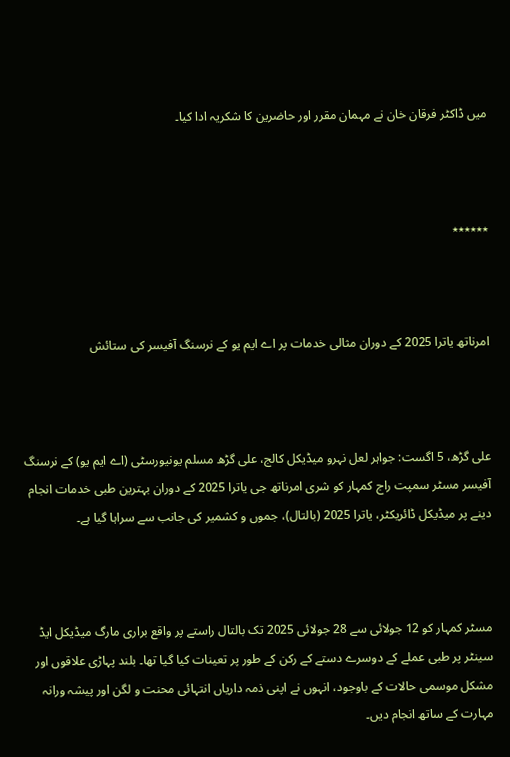میں ڈاکٹر فرقان خان نے مہمان مقرر اور حاضرین کا شکریہ ادا کیا۔



٭٭٭٭٭٭



امرناتھ یاترا 2025 کے دوران مثالی خدمات پر اے ایم یو کے نرسنگ آفیسر کی ستائش



علی گڑھ، 5 اگست: جواہر لعل نہرو میڈیکل کالج، علی گڑھ مسلم یونیورسٹی (اے ایم یو) کے نرسنگ آفیسر مسٹر سمپت راج کمہار کو شری امرناتھ جی یاترا 2025 کے دوران بہترین طبی خدمات انجام دینے پر میڈیکل ڈائریکٹر، یاترا 2025 (بالتال)، جموں و کشمیر کی جانب سے سراہا گیا ہے۔



مسٹر کمہار کو 12 جولائی سے 28 جولائی 2025 تک بالتال راستے پر واقع براری مارگ میڈیکل ایڈ سینٹر پر طبی عملے کے دوسرے دستے کے رکن کے طور پر تعینات کیا گیا تھا۔ بلند پہاڑی علاقوں اور مشکل موسمی حالات کے باوجود، انہوں نے اپنی ذمہ داریاں انتہائی محنت و لگن اور پیشہ ورانہ مہارت کے ساتھ انجام دیں۔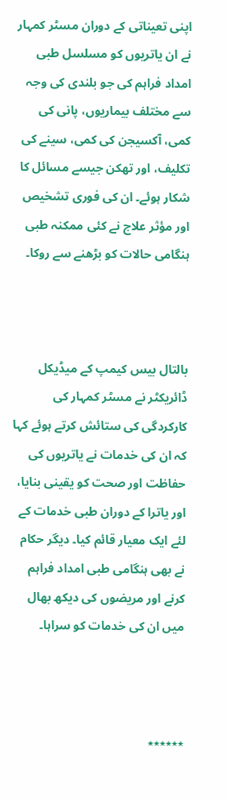اپنی تعیناتی کے دوران مسٹر کمہار نے ان یاتریوں کو مسلسل طبی امداد فراہم کی جو بلندی کی وجہ سے مختلف بیماریوں، پانی کی کمی، آکسیجن کی کمی، سینے کی تکلیف، اور تھکن جیسے مسائل کا شکار ہوئے۔ ان کی فوری تشخیص اور مؤثر علاج نے کئی ممکنہ طبی ہنگامی حالات کو بڑھنے سے روکا۔



بالتال بیس کیمپ کے میڈیکل ڈائریکٹر نے مسٹر کمہار کی کارکردگی کی ستائش کرتے ہوئے کہا کہ ان کی خدمات نے یاتریوں کی حفاظت اور صحت کو یقینی بنایا، اور یاترا کے دوران طبی خدمات کے لئے ایک معیار قائم کیا۔ دیگر حکام نے بھی ہنگامی طبی امداد فراہم کرنے اور مریضوں کی دیکھ بھال میں ان کی خدمات کو سراہا۔



٭٭٭٭٭٭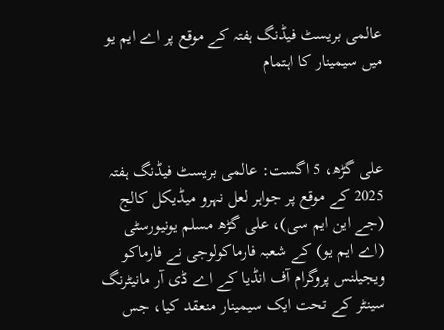عالمی بریسٹ فیڈنگ ہفتہ کے موقع پر اے ایم یو میں سیمینار کا اہتمام



علی گڑھ، 5 اگست: عالمی بریسٹ فیڈنگ ہفتہ 2025 کے موقع پر جواہر لعل نہرو میڈیکل کالج (جے این ایم سی)، علی گڑھ مسلم یونیورسٹی (اے ایم یو) کے شعبہ فارماکولوجی نے فارماکو ویجیلنس پروگرام آف انڈیا کے اے ڈی آر مانیٹرنگ سینٹر کے تحت ایک سیمینار منعقد کیا، جس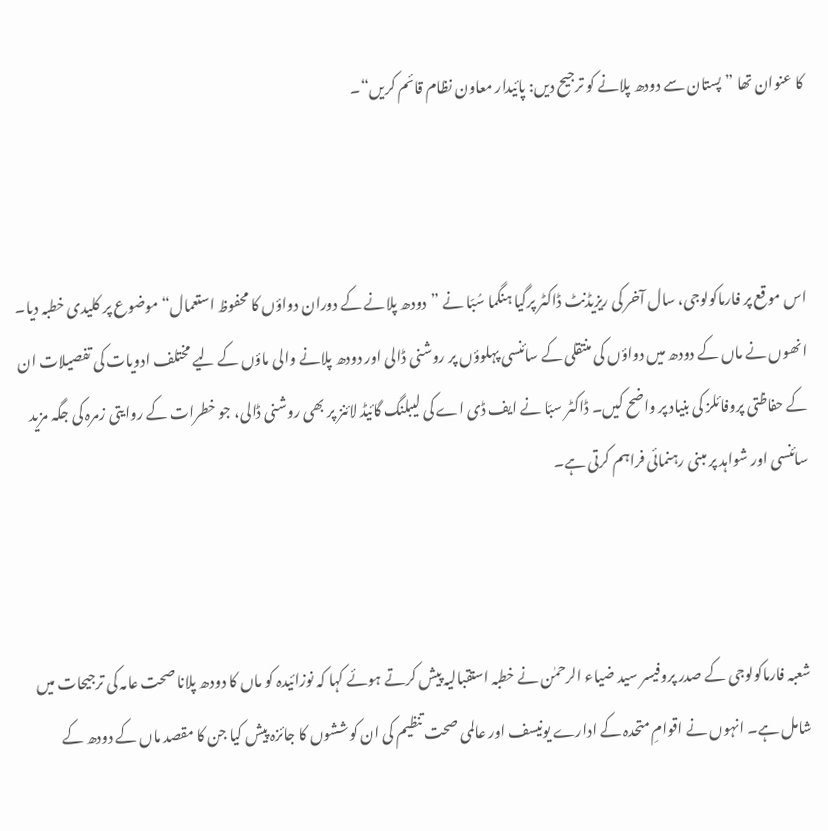کا عنوان تھا ”پستان سے دودھ پلانے کو ترجیح دیں: پائیدار معاون نظام قائم کریں“۔



اس موقع پر فارماکولوجی، سال آخر کی ریزیڈنٹ ڈاکٹر پرگیا ہنگما سُبّا نے ”دودھ پلانے کے دوران دواؤں کا محفوظ استعمال“ موضوع پر کلیدی خطبہ دیا۔ انھوں نے ماں کے دودھ میں دواؤں کی منتقلی کے سائنسی پہلوؤں پر روشنی ڈالی اور دودھ پلانے والی ماؤں کے لیے مختلف ادویات کی تفصیلات ان کے حفاظتی پروفائلز کی بنیاد پر واضح کیں۔ ڈاکٹر سبّا نے ایف ڈی اے کی لیبلنگ گائیڈ لائنز پر بھی روشنی ڈالی، جو خطرات کے روایتی زمرہ کی جگہ مزید سائنسی اور شواہد پر مبنی رہنمائی فراہم کرتی ہے۔



شعبہ فارماکولوجی کے صدر پروفیسر سید ضیاء الرحمٰن نے خطبہ استقبالیہ پیش کرتے ہوئے کہا کہ نوزائیدہ کو ماں کا دودھ پلانا صحت عامہ کی ترجیحات میں شامل ہے۔ انہوں نے اقوامِ متحدہ کے ادارے یونیسف اور عالمی صحت تنظیم کی ان کوششوں کا جائزہ پیش کیا جن کا مقصد ماں کے دودھ کے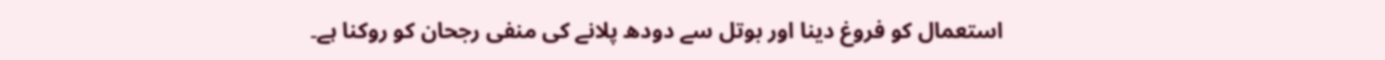استعمال کو فروغ دینا اور بوتل سے دودھ پلانے کی منفی رجحان کو روکنا ہے۔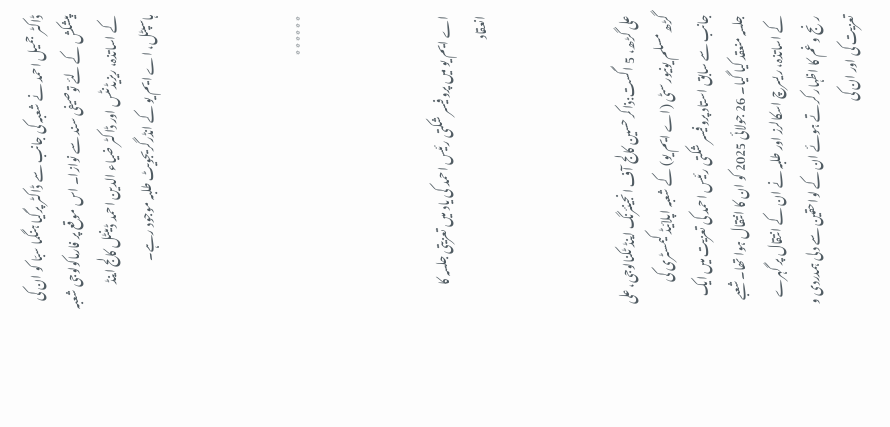ڈاکٹر جمیل احمد نے شعبہ کی جانب سے ڈاکٹر پرگیا ہنگما سبّا کو ان کی پیشکش کے لئے توصیفی سند سے نوازا۔ اس موقع پر فارماکولوجی شعبہ کے اساتذہ، ریزیڈنٹس اور ڈاکٹر ضیاء الدین احمد ڈینٹل کالج اینڈ ہاسپٹل، اے ایم یو کے انڈرگریجویٹ طلبہ موجود رہے۔



٭٭٭٭٭٭



اے ایم یو میں پروفیسر شکتی رئیس احمد کی یاد میں تعزیتی جلسہ کا انعقاد



علی گڑھ، 5 اگست:ذاکر حسین کالج آف انجینئرنگ اینڈ ٹکنالوجی، علی گڑھ مسلم یونیورسٹی (اے ایم یو) کے شعبہ اپلائیڈ کیمسٹری کی جانب سے سابق استاد پروفیسر شکتی رئیس احمد کی تعزیت میں ایک جلسہ منعقد کیا گیا۔ 26 جولائی 2025 کو ان کا انتقال ہوا تھا۔ شعبے کے اساتذہ، ریسرچ اسکالرز اور طلبہ نے ان کے انتقال پر گہرے رنج و غم کا اظہار کرتے ہوئے ان کے لواحقین سے دلی ہمدردی و تعزیت کی اور ان کی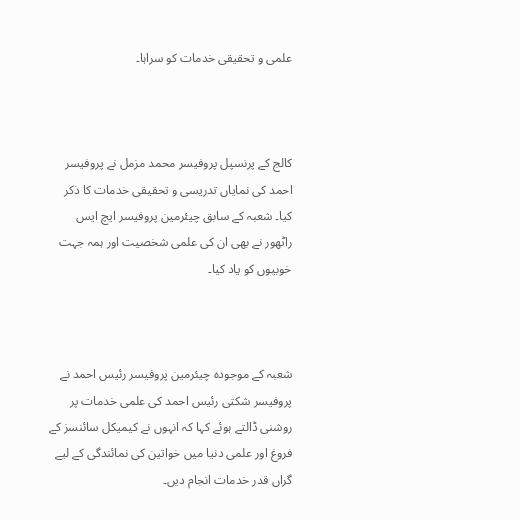علمی و تحقیقی خدمات کو سراہا۔



کالج کے پرنسپل پروفیسر محمد مزمل نے پروفیسر احمد کی نمایاں تدریسی و تحقیقی خدمات کا ذکر کیا۔ شعبہ کے سابق چیئرمین پروفیسر ایچ ایس راٹھور نے بھی ان کی علمی شخصیت اور ہمہ جہت خوبیوں کو یاد کیا۔



شعبہ کے موجودہ چیئرمین پروفیسر رئیس احمد نے پروفیسر شکتی رئیس احمد کی علمی خدمات پر روشنی ڈالتے ہوئے کہا کہ انہوں نے کیمیکل سائنسز کے فروغ اور علمی دنیا میں خواتین کی نمائندگی کے لیے گراں قدر خدمات انجام دیں۔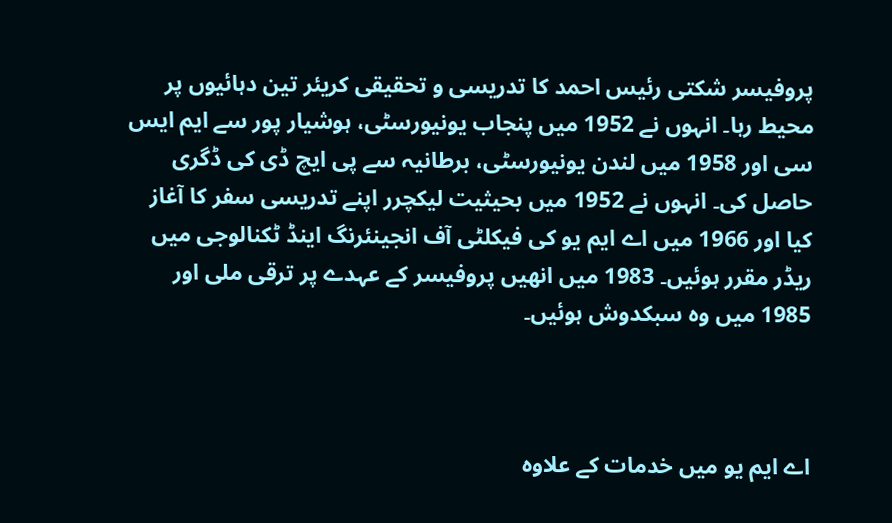پروفیسر شکتی رئیس احمد کا تدریسی و تحقیقی کریئر تین دہائیوں پر محیط رہا۔ انہوں نے 1952 میں پنجاب یونیورسٹی، ہوشیار پور سے ایم ایس سی اور 1958 میں لندن یونیورسٹی، برطانیہ سے پی ایچ ڈی کی ڈگری حاصل کی۔ انہوں نے 1952 میں بحیثیت لیکچرر اپنے تدریسی سفر کا آغاز کیا اور 1966 میں اے ایم یو کی فیکلٹی آف انجینئرنگ اینڈ ٹکنالوجی میں ریڈر مقرر ہوئیں۔ 1983 میں انھیں پروفیسر کے عہدے پر ترقی ملی اور 1985 میں وہ سبکدوش ہوئیں۔



اے ایم یو میں خدمات کے علاوہ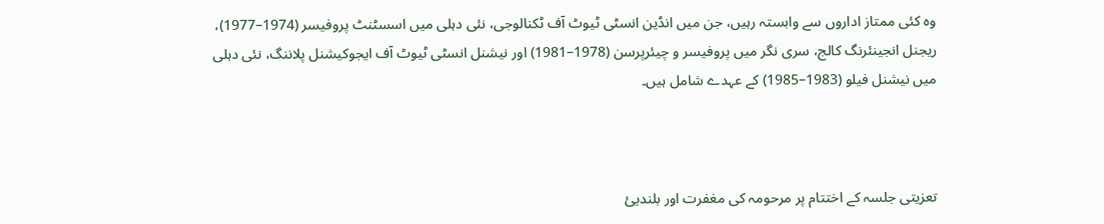وہ کئی ممتاز اداروں سے وابستہ رہیں، جن میں انڈین انسٹی ٹیوٹ آف ٹکنالوجی، نئی دہلی میں اسسٹنٹ پروفیسر (1974–1977)، ریجنل انجینئرنگ کالج، سری نگر میں پروفیسر و چیئرپرسن (1978–1981) اور نیشنل انسٹی ٹیوٹ آف ایجوکیشنل پلاننگ، نئی دہلی میں نیشنل فیلو (1983–1985) کے عہدے شامل ہیں۔



تعزیتی جلسہ کے اختتام پر مرحومہ کی مغفرت اور بلندیئ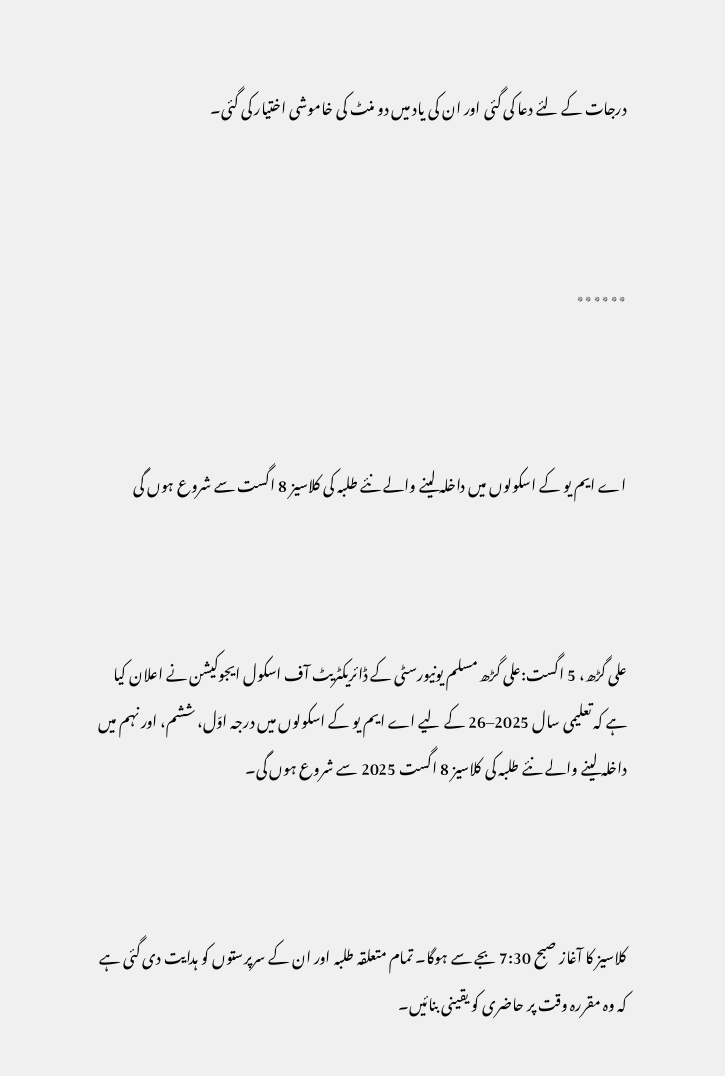درجات کے لئے دعا کی گئی اور ان کی یاد میں دو منٹ کی خاموشی اختیار کی گئی۔



٭٭٭٭٭٭



اے ایم یو کے اسکولوں میں داخلہ لینے والے نئے طلبہ کی کلاسیز 8 اگست سے شروع ہوں گی



علی گڑھ، 5 اگست:علی گڑھ مسلم یونیورسٹی کے ڈائریکٹریٹ آف اسکول ایجوکیشن نے اعلان کیا ہے کہ تعلیمی سال 2025–26 کے لیے اے ایم یو کے اسکولوں میں درجہ اوّل، ششم، اور نہم میں داخلہ لینے والے نئے طلبہ کی کلاسیز 8 اگست 2025 سے شروع ہوں گی۔



کلاسیز کا آغاز صبح 7:30 بجے سے ہوگا۔ تمام متعلقہ طلبہ اور ان کے سرپرستوں کو ہدایت دی گئی ہے کہ وہ مقررہ وقت پر حاضری کو یقینی بنائیں۔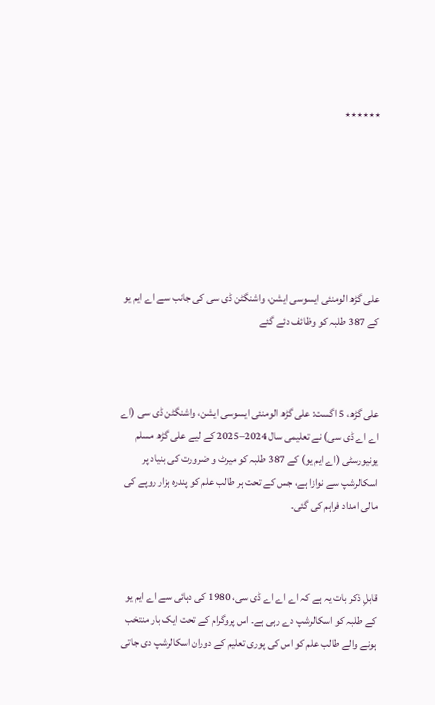٭٭٭٭٭٭







علی گڑھ الومنئی ایسوسی ایشن، واشنگٹن ڈی سی کی جانب سے اے ایم یو کے 387 طلبہ کو وظائف دئے گئے



علی گڑھ، 5 اگست: علی گڑھ الومنئی ایسوسی ایشن، واشنگٹن ڈی سی (اے اے اے ڈی سی) نے تعلیمی سال 2024–2025 کے لیے علی گڑھ مسلم یونیورسٹی (اے ایم یو) کے 387 طلبہ کو میرٹ و ضرورت کی بنیاد پر اسکالرشپ سے نوازا ہے، جس کے تحت ہر طالب علم کو پندرہ ہزار روپے کی مالی امداد فراہم کی گئی۔



قابلِ ذکر بات یہ ہے کہ اے اے اے ڈی سی، 1980 کی دہائی سے اے ایم یو کے طلبہ کو اسکالرشپ دے رہی ہے۔ اس پروگرام کے تحت ایک بار منتخب ہونے والے طالب علم کو اس کی پوری تعلیم کے دوران اسکالرشپ دی جاتی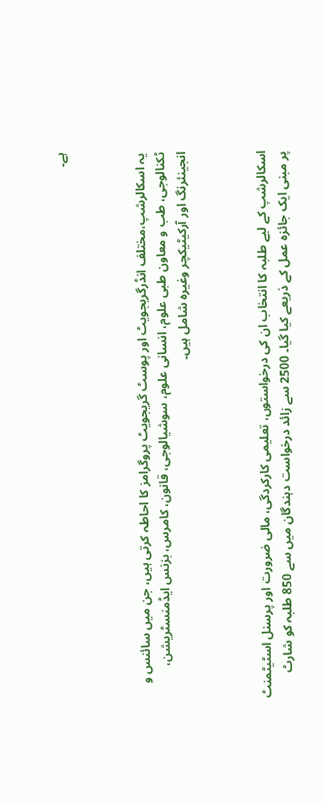ہے۔



یہ اسکالرشپ،مختلف انڈرگریجویٹ اور پوسٹ گریجویٹ پروگرامز کا احاطہ کرتی ہیں، جن میں سائنس و ٹکنالوجی، طب و معاون طبی علوم، انسانی علوم، سوشیالوجی، قانون، کامرس، بزنس ایڈمنسٹریشن، انجینئرنگ اور آرکیٹیکچر وغیرہ شامل ہیں۔



اسکالرشپ کے لیے طلبہ کا انتخاب ان کی درخواستوں، تعلیمی کارکردگی، مالی ضرورت اور پرسنل اسٹیٹمنٹ پر مبنی ایک جائزہ عمل کے ذریعے کیا گیا۔ 2500 سے زائد درخواست دہندگان میں سے 850 طلبہ کو شارٹ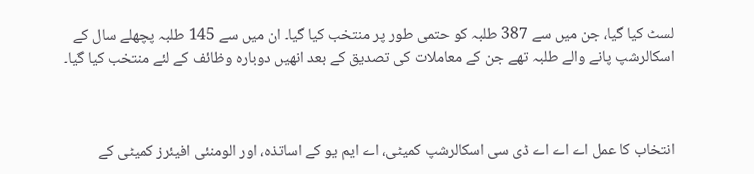لسٹ کیا گیا، جن میں سے 387 طلبہ کو حتمی طور پر منتخب کیا گیا۔ ان میں سے 145 طلبہ پچھلے سال کے اسکالرشپ پانے والے طلبہ تھے جن کے معاملات کی تصدیق کے بعد انھیں دوبارہ وظائف کے لئے منتخب کیا گیا۔



انتخاب کا عمل اے اے اے ڈی سی اسکالرشپ کمیٹی، اے ایم یو کے اساتذہ، اور الومنئی افیئرز کمیٹی کے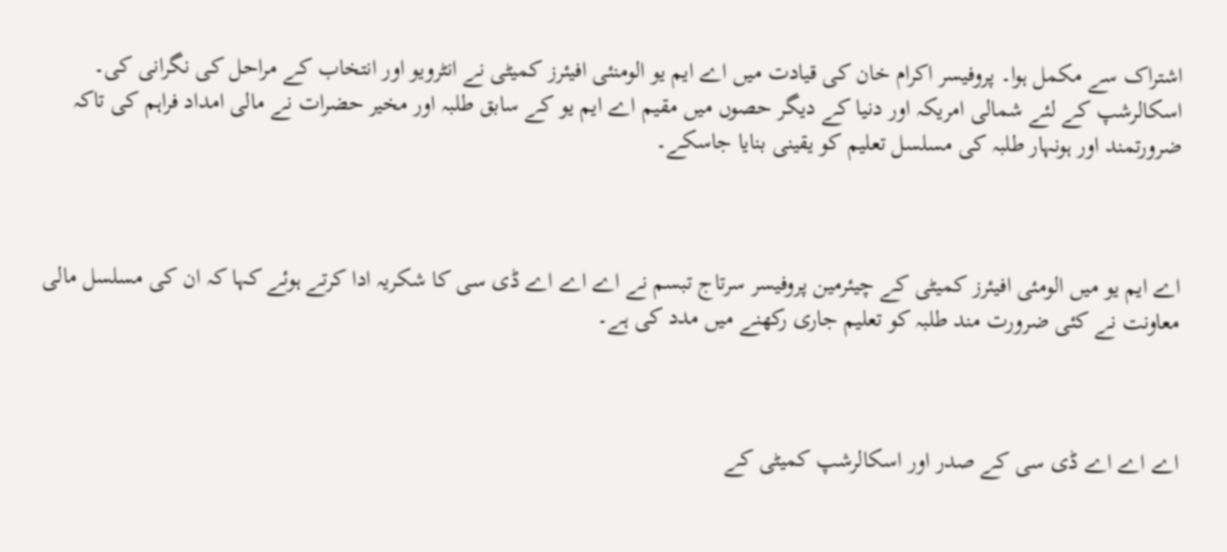اشتراک سے مکمل ہوا۔ پروفیسر اکرام خان کی قیادت میں اے ایم یو الومنئی افیئرز کمیٹی نے انٹرویو اور انتخاب کے مراحل کی نگرانی کی۔ اسکالرشپ کے لئے شمالی امریکہ اور دنیا کے دیگر حصوں میں مقیم اے ایم یو کے سابق طلبہ اور مخیر حضرات نے مالی امداد فراہم کی تاکہ ضرورتمند اور ہونہار طلبہ کی مسلسل تعلیم کو یقینی بنایا جاسکے۔



اے ایم یو میں الومئی افیئرز کمیٹی کے چیئرمین پروفیسر سرتاج تبسم نے اے اے اے ڈی سی کا شکریہ ادا کرتے ہوئے کہا کہ ان کی مسلسل مالی معاونت نے کئی ضرورت مند طلبہ کو تعلیم جاری رکھنے میں مدد کی ہے۔



اے اے اے ڈی سی کے صدر اور اسکالرشپ کمیٹی کے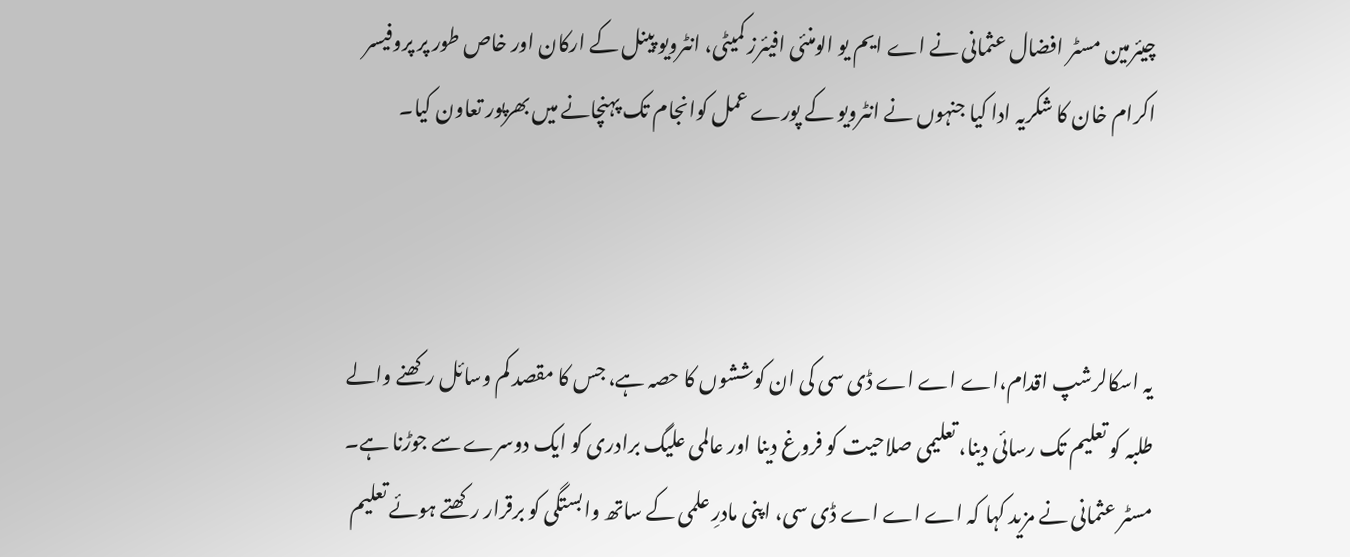چیئرمین مسٹر افضال عثمانی نے اے ایم یو الومنئی افیئرز کمیٹی، انٹرویو پینل کے ارکان اور خاص طور پر پروفیسر اکرام خان کا شکریہ ادا کیا جنہوں نے انٹرویو کے پورے عمل کوانجام تک پہنچانے میں بھرپور تعاون کیا۔



یہ اسکالرشپ اقدام،اے اے اے ڈی سی کی ان کوششوں کا حصہ ہے، جس کا مقصد کم وسائل رکھنے والے طلبہ کو تعلیم تک رسائی دینا، تعلیمی صلاحیت کو فروغ دینا اور عالمی علیگ برادری کو ایک دوسرے سے جوڑنا ہے۔ مسٹر عثمانی نے مزید کہا کہ اے اے اے ڈی سی، اپنی مادرِ علمی کے ساتھ وابستگی کو برقرار رکھتے ہوئے تعلیم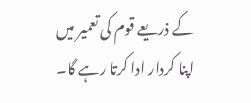کے ذریعے قوم کی تعمیر میں اپنا کردار ادا کرتا رہے گا۔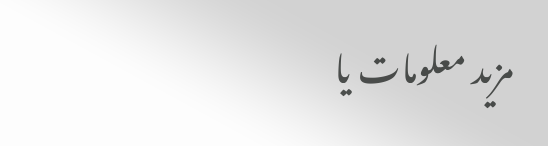مزید معلومات یا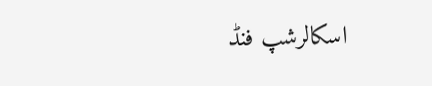اسکالرشپ فنڈ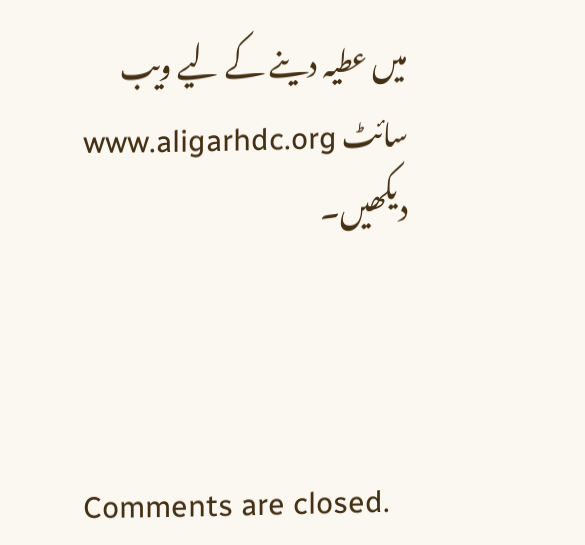میں عطیہ دینے کے لیے ویب سائٹ www.aligarhdc.org دیکھیں۔



Comments are closed.